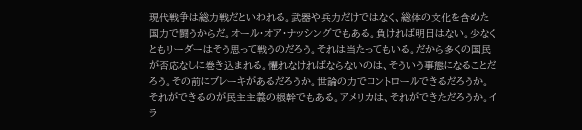現代戦争は総力戦だといわれる。武器や兵力だけではなく、総体の文化を含めた国力で闘うからだ。オール・オア・ナッシングでもある。負ければ明日はない。少なくともリーダーはそう思って戦うのだろう。それは当たってもいる。だから多くの国民が否応なしに巻き込まれる。懼れなければならないのは、そういう事態になることだろう。その前にブレーキがあるだろうか。世論の力でコントロールできるだろうか。それができるのが民主主義の根幹でもある。アメリカは、それができただろうか。イラ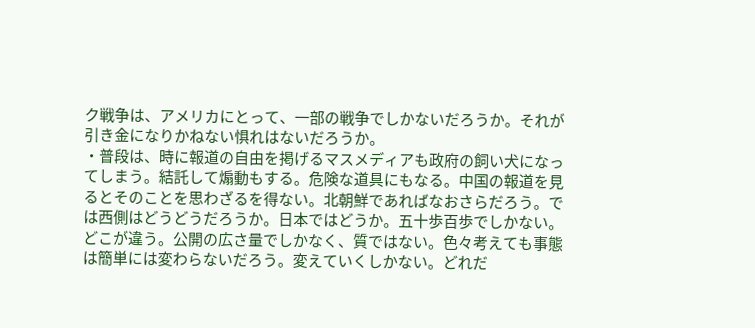ク戦争は、アメリカにとって、一部の戦争でしかないだろうか。それが引き金になりかねない惧れはないだろうか。
・普段は、時に報道の自由を掲げるマスメディアも政府の飼い犬になってしまう。結託して煽動もする。危険な道具にもなる。中国の報道を見るとそのことを思わざるを得ない。北朝鮮であればなおさらだろう。では西側はどうどうだろうか。日本ではどうか。五十歩百歩でしかない。どこが違う。公開の広さ量でしかなく、質ではない。色々考えても事態は簡単には変わらないだろう。変えていくしかない。どれだ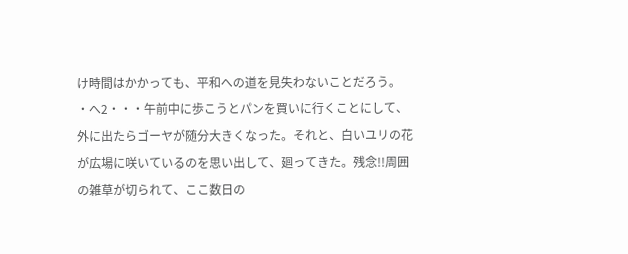け時間はかかっても、平和への道を見失わないことだろう。
・へ2・・・午前中に歩こうとパンを買いに行くことにして、外に出たらゴーヤが随分大きくなった。それと、白いユリの花が広場に咲いているのを思い出して、廻ってきた。残念!!周囲の雑草が切られて、ここ数日の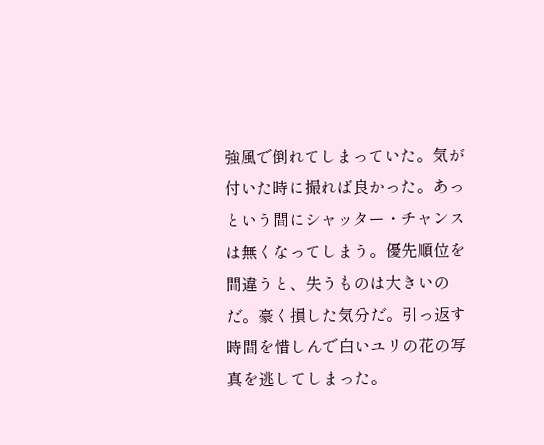強風で倒れてしまっていた。気が付いた時に撮れば良かった。あっという間にシャッター・チャンスは無くなってしまう。優先順位を間違うと、失うものは大きいのだ。豪く損した気分だ。引っ返す時間を惜しんで白いユリの花の写真を逃してしまった。